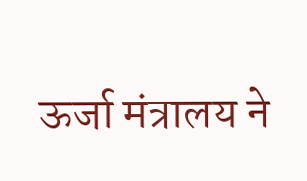ऊर्जा मंत्रालय ने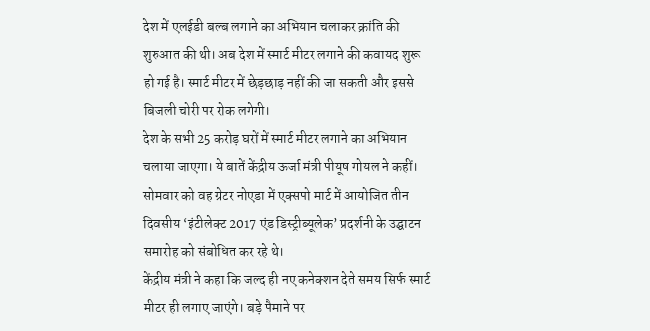देश में एलईडी बल्ब लगाने का अभियान चलाकर क्रांति की शुरुआत की थी। अब देश में स्मार्ट मीटर लगाने की कवायद शुरू हो गई है। स्मार्ट मीटर में छेड़छाड़ नहीं की जा सकती और इससे बिजली चोरी पर रोक लगेगी।
देश के सभी 25 करोड़ घरों में स्मार्ट मीटर लगाने का अभियान चलाया जाएगा। ये बातें केंद्रीय ऊर्जा मंत्री पीयूष गोयल ने कहीं। सोमवार को वह ग्रेटर नोएडा में एक्सपो मार्ट में आयोजित तीन दिवसीय ‘इंटीलेक्ट 2017 एंड डिस्ट्रीब्यूलेक’ प्रदर्शनी के उद्घाटन समारोह को संबोधित कर रहे थे।
केंद्रीय मंत्री ने कहा कि जल्द ही नए कनेक्शन देते समय सिर्फ स्मार्ट मीटर ही लगाए जाएंगे। बड़े पैमाने पर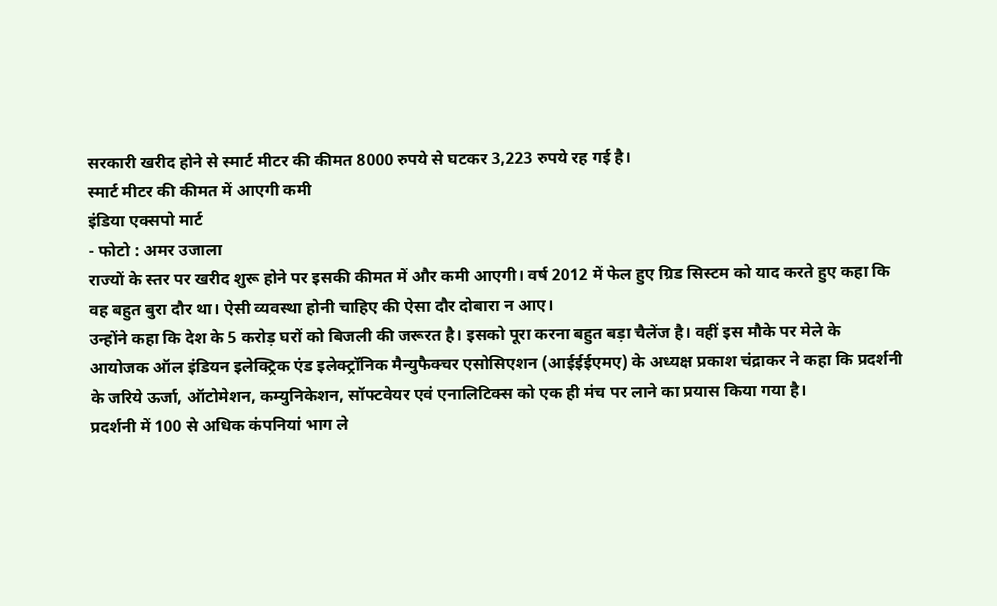सरकारी खरीद होने से स्मार्ट मीटर की कीमत 8000 रुपये से घटकर 3,223 रुपये रह गई है।
स्मार्ट मीटर की कीमत में आएगी कमी
इंडिया एक्सपो मार्ट
- फोटो : अमर उजाला
राज्यों के स्तर पर खरीद शुरू होने पर इसकी कीमत में और कमी आएगी। वर्ष 2012 में फेल हुए ग्रिड सिस्टम को याद करते हुए कहा कि वह बहुत बुरा दौर था। ऐसी व्यवस्था होनी चाहिए की ऐसा दौर दोबारा न आए।
उन्होंने कहा कि देश के 5 करोड़ घरों को बिजली की जरूरत है। इसको पूरा करना बहुत बड़ा चैलेंज है। वहीं इस मौके पर मेले के आयोजक ऑल इंडियन इलेक्ट्रिक एंड इलेक्ट्रॉनिक मैन्युफैक्चर एसोसिएशन (आईईईएमए) के अध्यक्ष प्रकाश चंद्राकर ने कहा कि प्रदर्शनी के जरिये ऊर्जा, ऑटोमेशन, कम्युनिकेशन, सॉफ्टवेयर एवं एनालिटिक्स को एक ही मंच पर लाने का प्रयास किया गया है।
प्रदर्शनी में 100 से अधिक कंपनियां भाग ले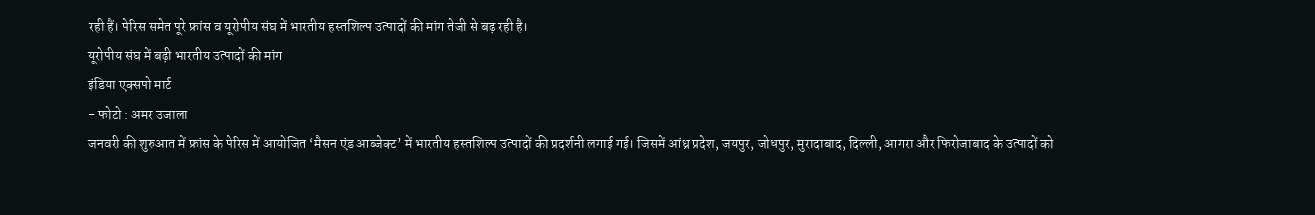रही हैं। पेरिस समेत पूरे फ्रांस व यूरोपीय संघ में भारतीय हस्तशिल्प उत्पादों की मांग तेजी से बढ़ रही है।
यूरोपीय संघ में बढ़ी भारतीय उत्पादों की मांग
इंडिया एक्सपो मार्ट
- फोटो : अमर उजाला
जनवरी की शुरुआत में फ्रांस के पेरिस में आयोजित ‘मैसन एंड आब्जेक्ट’ में भारतीय हस्तशिल्प उत्पादों की प्रदर्शनी लगाई गई। जिसमें आंध्र प्रदेश, जयपुर, जोधपुर, मुरादाबाद, दिल्ली, आगरा और फिरोजाबाद के उत्पादों को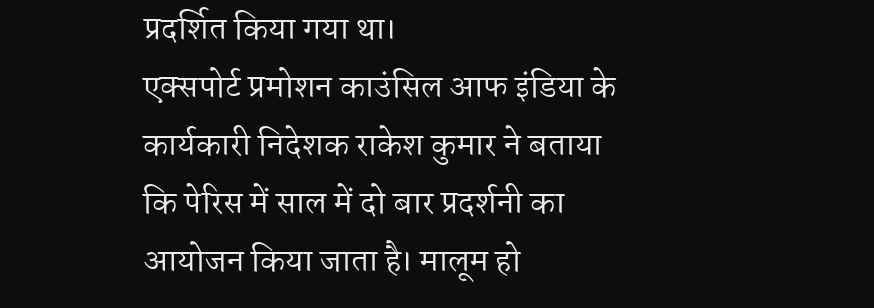प्रदर्शित किया गया था।
एक्सपोर्ट प्रमोशन काउंसिल आफ इंडिया के कार्यकारी निदेशक राकेश कुमार ने बताया कि पेरिस में साल में दो बार प्रदर्शनी का आयोजन किया जाता है। मालूम हो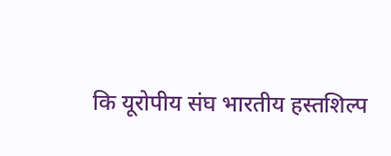कि यूरोपीय संघ भारतीय हस्तशिल्प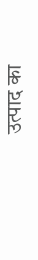उत्पाद का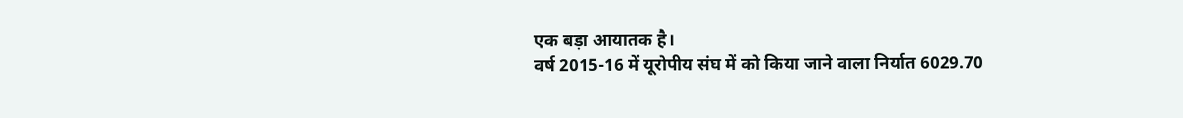एक बड़ा आयातक है।
वर्ष 2015-16 में यूरोपीय संघ में को किया जाने वाला निर्यात 6029.70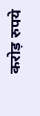करोड़ रुपये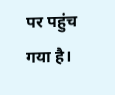पर पहुंच गया है।